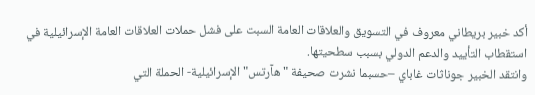أكد خبير بريطاني معروف في التسويق والعلاقات العامة السبت على فشل حملات العلاقات العامة الإسرائيلية في استقطاب التأييد والدعم الدولي بسبب سطحيتها.
وانتقد الخبير جوناثات غاباي –حسبما نشرت صحيفة "هآرتس" الإسرائيلية- الحملة التي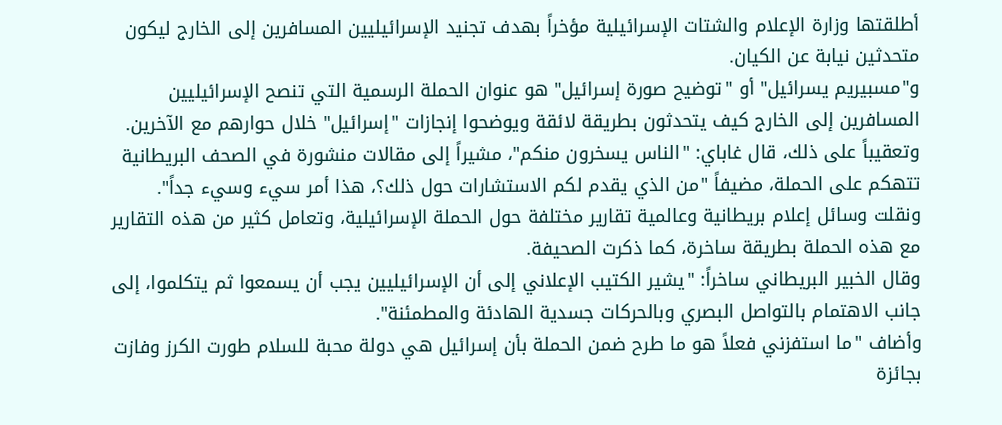أطلقتها وزارة الإعلام والشتات الإسرائيلية مؤخراً بهدف تجنيد الإسرائيليين المسافرين إلى الخارج ليكون متحدثين نيابة عن الكيان.
و"مسبيريم يسرائيل" أو "توضيح صورة إسرائيل" هو عنوان الحملة الرسمية التي تنصح الإسرائيليين المسافرين إلى الخارج كيف يتحدثون بطريقة لائقة ويوضحوا إنجازات "إسرائيل" خلال حوارهم مع الآخرين.
وتعقيباً على ذلك، قال غاباي: "الناس يسخرون منكم"، مشيراً إلى مقالات منشورة في الصحف البريطانية تتهكم على الحملة، مضيفاً "من الذي يقدم لكم الاستشارات حول ذلك؟، هذا أمر سيء وسيء جداً".
ونقلت وسائل إعلام بريطانية وعالمية تقارير مختلفة حول الحملة الإسرائيلية، وتعامل كثير من هذه التقارير مع هذه الحملة بطريقة ساخرة، كما ذكرت الصحيفة.
وقال الخبير البريطاني ساخراً: "يشير الكتيب الإعلاني إلى أن الإسرائيليين يجب أن يسمعوا ثم يتكلموا، إلى جانب الاهتمام بالتواصل البصري وبالحركات جسدية الهادئة والمطمئنة".
وأضاف "ما استفزني فعلاً هو ما طرح ضمن الحملة بأن إسرائيل هي دولة محبة للسلام طورت الكرز وفازت بجائزة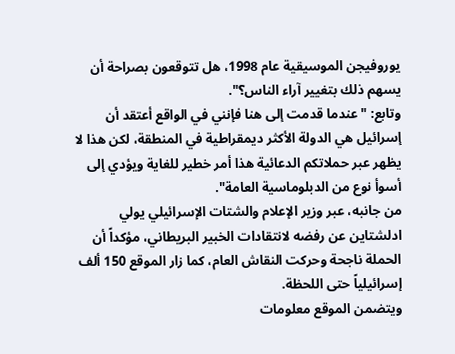يوروفيجن الموسيقية عام 1998، هل تتوقعون بصراحة أن يسهم ذلك بتغيير آراء الناس؟".
وتابع: "عندما قدمت إلى هنا فإنني في الواقع أعتقد أن إسرائيل هي الدولة الأكثر ديمقراطية في المنطقة، لكن هذا لا يظهر عبر حملاتكم الدعائية هذا أمر خطير للغاية ويؤدي إلى أسوأ نوع من الدبلوماسية العامة".
من جانبه، عبر وزير الإعلام والشتات الإسرائيلي يولي ادلشتاين عن رفضه لانتقادات الخبير البريطاني، مؤكداً أن الحملة ناجحة وحركت النقاش العام، كما زار الموقع 150 ألف إسرائيلياً حتى اللحظة.
ويتضمن الموقع معلومات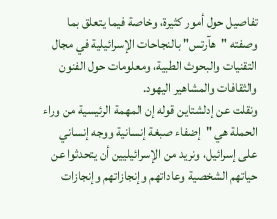تفاصيل حول أمور كثيرة، وخاصة فيما يتعلق بما وصفته "هآرتس" بالنجاحات الإسرائيلية في مجال التقنيات والبحوث الطبية، ومعلومات حول الفنون والثقافات والمشاهير اليهود.
ونقلت عن إدلشتاين قوله إن المهمة الرئيسية من وراء الحملة هي "إضفاء صبغة إنسانية ووجه إنساني على إسرائيل، ونريد من الإسرائيليين أن يتحدثوا عن حياتهم الشخصية وعاداتهم وإنجازاتهم وإنجازات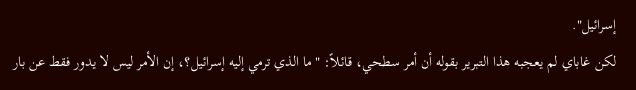إسرائيل".
لكن غاباي لم يعجبه هذا التبرير بقوله أن أمر سطحي، قائلاً: "ما الذي ترمي إليه إسرائيل؟، إن الأمر ليس لا يدور فقط عن بار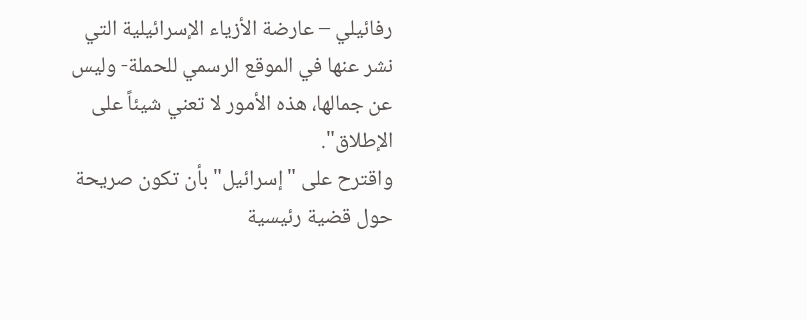رفائيلي – عارضة الأزياء الإسرائيلية التي نشر عنها في الموقع الرسمي للحملة- وليس عن جمالها، هذه الأمور لا تعني شيئاً على الإطلاق".
واقترح على "إسرائيل" بأن تكون صريحة حول قضية رئيسية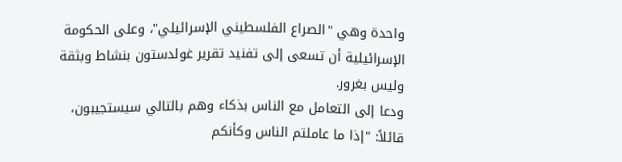واحدة وهي "الصراع الفلسطيني الإسرائيلي"، وعلى الحكومة الإسرائيلية أن تسعى إلى تفنيد تقرير غولدستون بنشاط وبثقة وليس بغرور.
ودعا إلى التعامل مع الناس بذكاء وهم بالتالي سيستجيبون، قائلاً: "إذا ما عاملتم الناس وكأنكم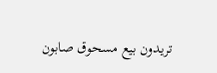تريدون بيع مسحوق صابون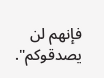فإنهم لن يصدقوكم".